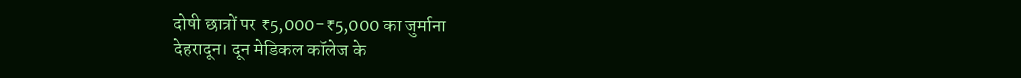दोषी छात्रों पर ₹5,000-₹5,000 का जुर्माना
देहरादून। दून मेडिकल कॉलेज के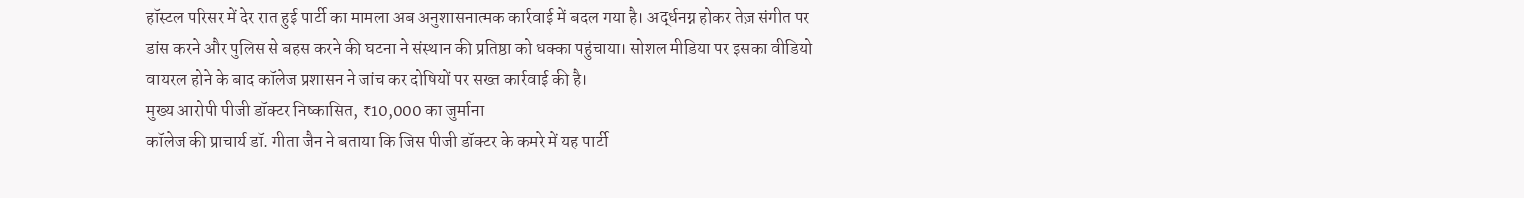हॉस्टल परिसर में देर रात हुई पार्टी का मामला अब अनुशासनात्मक कार्रवाई में बदल गया है। अर्द्धनग्न होकर तेज़ संगीत पर डांस करने और पुलिस से बहस करने की घटना ने संस्थान की प्रतिष्ठा को धक्का पहुंचाया। सोशल मीडिया पर इसका वीडियो वायरल होने के बाद कॉलेज प्रशासन ने जांच कर दोषियों पर सख्त कार्रवाई की है।
मुख्य आरोपी पीजी डॉक्टर निष्कासित, ₹10,000 का जुर्माना
कॉलेज की प्राचार्य डॉ. गीता जैन ने बताया कि जिस पीजी डॉक्टर के कमरे में यह पार्टी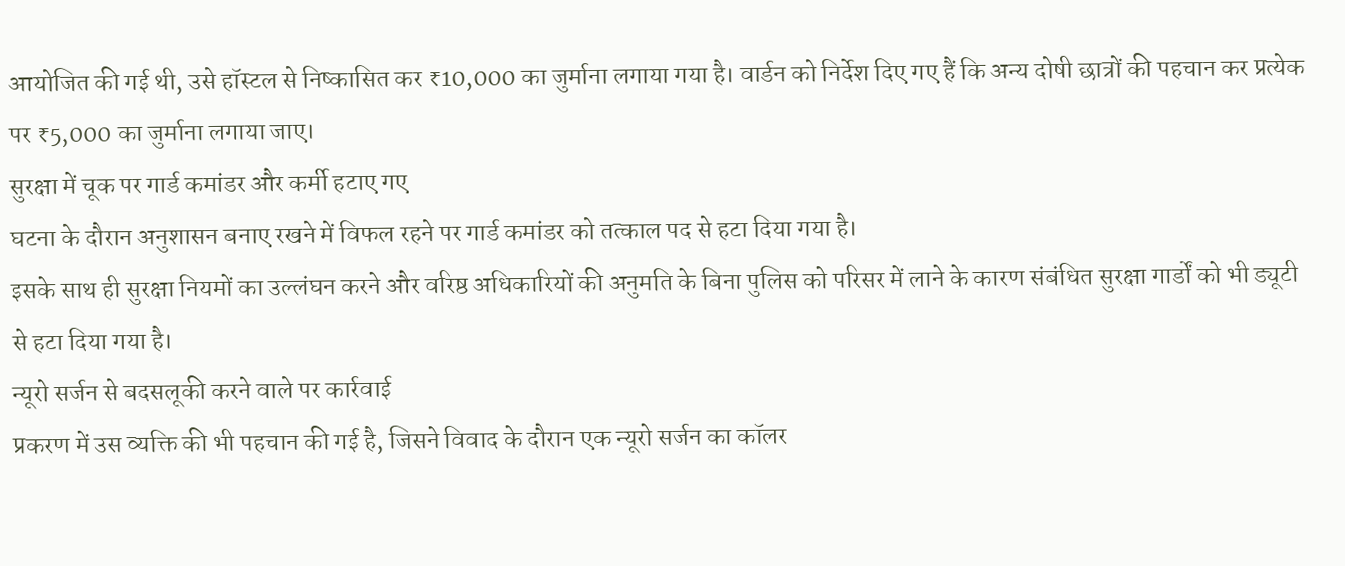आयोजित की गई थी, उसे हॉस्टल से निष्कासित कर ₹10,000 का जुर्माना लगाया गया है। वार्डन को निर्देश दिए गए हैं कि अन्य दोषी छात्रों की पहचान कर प्रत्येक पर ₹5,000 का जुर्माना लगाया जाए।
सुरक्षा में चूक पर गार्ड कमांडर और कर्मी हटाए गए
घटना के दौरान अनुशासन बनाए रखने में विफल रहने पर गार्ड कमांडर को तत्काल पद से हटा दिया गया है।
इसके साथ ही सुरक्षा नियमों का उल्लंघन करने और वरिष्ठ अधिकारियों की अनुमति के बिना पुलिस को परिसर में लाने के कारण संबंधित सुरक्षा गार्डों को भी ड्यूटी से हटा दिया गया है।
न्यूरो सर्जन से बदसलूकी करने वाले पर कार्रवाई
प्रकरण में उस व्यक्ति की भी पहचान की गई है, जिसने विवाद के दौरान एक न्यूरो सर्जन का कॉलर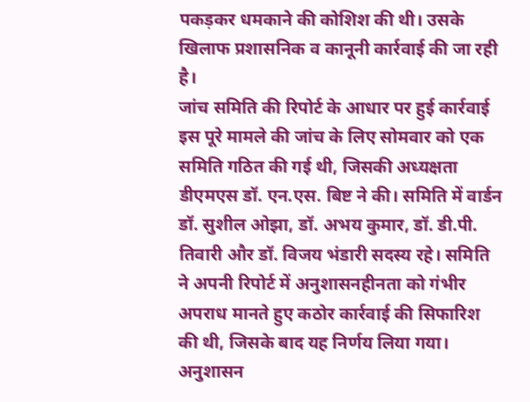पकड़कर धमकाने की कोशिश की थी। उसके खिलाफ प्रशासनिक व कानूनी कार्रवाई की जा रही है।
जांच समिति की रिपोर्ट के आधार पर हुई कार्रवाई
इस पूरे मामले की जांच के लिए सोमवार को एक समिति गठित की गई थी, जिसकी अध्यक्षता डीएमएस डॉ. एन.एस. बिष्ट ने की। समिति में वार्डन डॉ. सुशील ओझा, डॉ. अभय कुमार, डॉ. डी.पी. तिवारी और डॉ. विजय भंडारी सदस्य रहे। समिति ने अपनी रिपोर्ट में अनुशासनहीनता को गंभीर अपराध मानते हुए कठोर कार्रवाई की सिफारिश की थी, जिसके बाद यह निर्णय लिया गया।
अनुशासन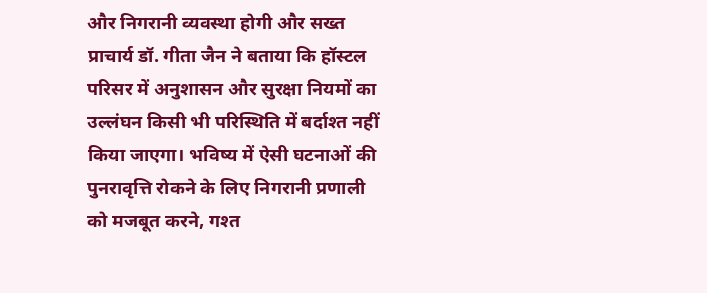और निगरानी व्यवस्था होगी और सख्त
प्राचार्य डॉ. गीता जैन ने बताया कि हॉस्टल परिसर में अनुशासन और सुरक्षा नियमों का उल्लंघन किसी भी परिस्थिति में बर्दाश्त नहीं किया जाएगा। भविष्य में ऐसी घटनाओं की पुनरावृत्ति रोकने के लिए निगरानी प्रणाली को मजबूत करने, गश्त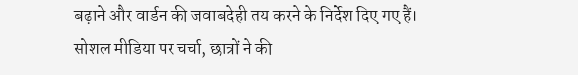बढ़ाने और वार्डन की जवाबदेही तय करने के निर्देश दिए गए हैं।
सोशल मीडिया पर चर्चा, छात्रों ने की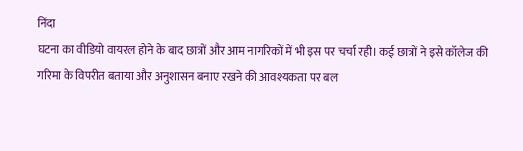निंदा
घटना का वीडियो वायरल होने के बाद छात्रों और आम नागरिकों में भी इस पर चर्चा रही। कई छात्रों ने इसे कॉलेज की गरिमा के विपरीत बताया और अनुशासन बनाए रखने की आवश्यकता पर बल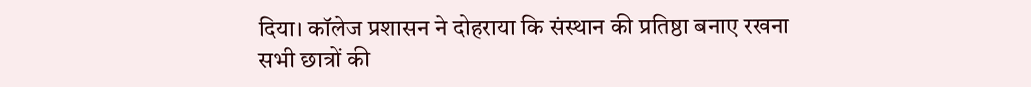दिया। कॉलेज प्रशासन ने दोहराया कि संस्थान की प्रतिष्ठा बनाए रखना सभी छात्रों की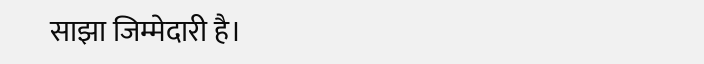साझा जिम्मेदारी है।